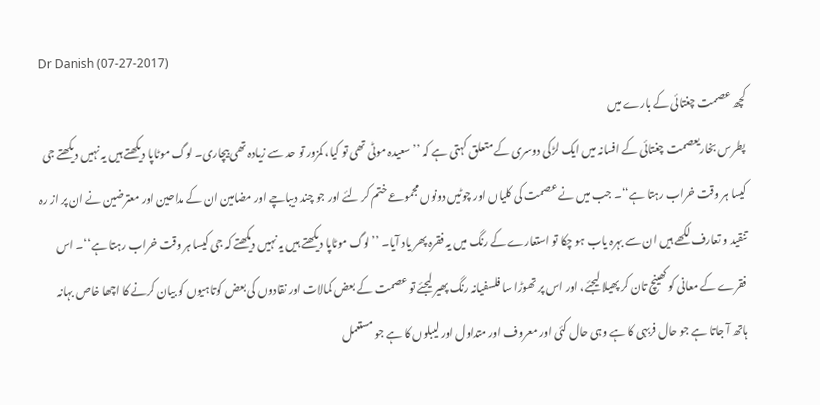Dr Danish (07-27-2017)
کچھ عصمت چغتائی کے بارے میں
پطرس بخاریعصمت چغتائی کے افسانہ میں ایک لڑکی دوسری کے متعلق کہتی ہے کہ ’’سعیدہ موٹی تھی تو کیا، کمزور تو حد سے زیادہ تھی بیچاری۔ لوگ موٹاپا دیکھتے ہیں یہ نہیں دیکھتے جی کیسا ہر وقت خراب رہتا ہے‘‘۔ جب میں نے عصمت کی کلیاں اور چوٹیں دونوں مجموعے ختم کر لئے اور جو چند دیباچے اور مضامین ان کے مداحین اور معترضین نے ان پر از رہ تنقید و تعارف لکھے ہیں ان سے بہرہ یاب ہو چکا تو استعارے کے رنگ میں یہ فقرہ پھر یاد آیا۔ ’’لوگ موٹاپا دیکھتے ہیں یہ نہیں دیکھتے کہ جی کیسا ہر وقت خراب رہتا ہے‘‘۔ اس فقرے کے معانی کو کھینچ تان کر پھیلا لیجئے، اور اس پر تھوڑا سا فلسفیانہ رنگ پھیر لیجئے تو عصمت کے بعض کمالات اور نقادوں کی بعض کوتاہیوں کو بیان کرنے کا اچھا خاص بہانہ ہاتھ آ جاتا ہے جو حال فربہی کا ہے وہی حال کئی اور معروف اور متداول اور لیبلوں کا ہے جو مستعمل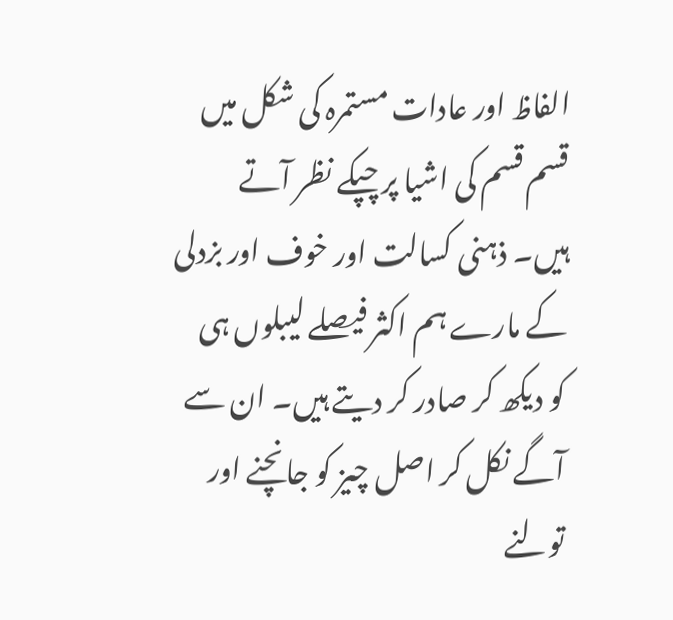الفاظ اور عادات مستمرہ کی شکل میں قسم قسم کی اشیا پر چپکے نظر آتے ہیں۔ ذہنی کسالت اور خوف اور بزدلی کے مارے ہم اکثر فیصلے لیبلوں ہی کو دیکھ کر صادر کر دیتے ہیں۔ ان سے آگے نکل کر اصل چیز کو جانچنے اور تولنے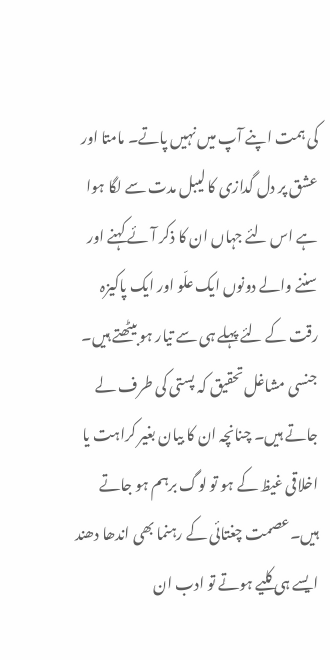کی ہمت اپنے آپ میں نہیں پاتے۔ مامتا اور عشق پر دل گدازی کا لیبل مدت سے لگا ہوا ہے اس لئے جہاں ان کا ذکر آئے کہنے اور سننے والے دونوں ایک علّو اور ایک پاکیزہ رقت کے لئے پہلے ہی سے تیار ہو بیٹھتے ہیں۔ جنسی مشاغل تحقیق کہ پستی کی طرف لے جاتے ہیں۔ چنانچہ ان کا بیان بغیر کراہت یا اخلاقی غیظ کے ہو تو لوگ برہم ہو جاتے ہیں۔عصمت چغتائی کے رہنما بھی اندھا دھند ایسے ہی کلیے ہوتے تو ادب ان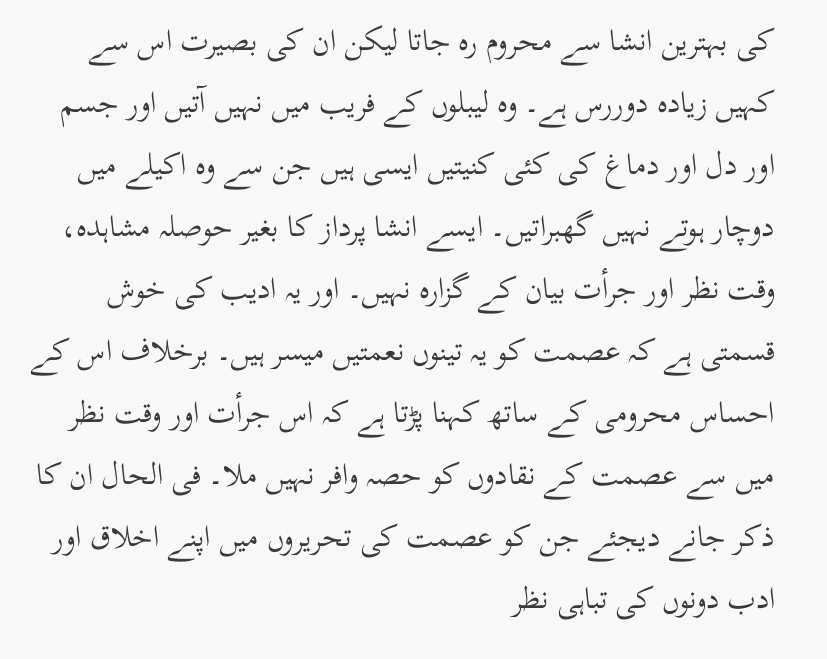کی بہترین انشا سے محروم رہ جاتا لیکن ان کی بصیرت اس سے کہیں زیادہ دوررس ہے۔ وہ لیبلوں کے فریب میں نہیں آتیں اور جسم اور دل اور دماغ کی کئی کنیتیں ایسی ہیں جن سے وہ اکیلے میں دوچار ہوتے نہیں گھبراتیں۔ ایسے انشا پرداز کا بغیر حوصلہ مشاہدہ، وقت نظر اور جرأت بیان کے گزارہ نہیں۔ اور یہ ادیب کی خوش قسمتی ہے کہ عصمت کو یہ تینوں نعمتیں میسر ہیں۔ برخلاف اس کے احساس محرومی کے ساتھ کہنا پڑتا ہے کہ اس جرأت اور وقت نظر میں سے عصمت کے نقادوں کو حصہ وافر نہیں ملا۔ فی الحال ان کا ذکر جانے دیجئے جن کو عصمت کی تحریروں میں اپنے اخلاق اور ادب دونوں کی تباہی نظر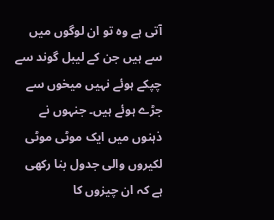آتی ہے وہ تو ان لوگوں میں سے ہیں جن کے لیبل گوند سے چپکے ہوئے نہیں میخوں سے جڑے ہوئے ہیں۔ جنہوں نے ذہنوں میں ایک موٹی موٹی لکیروں والی جدول بنا رکھی ہے کہ ان چیزوں کا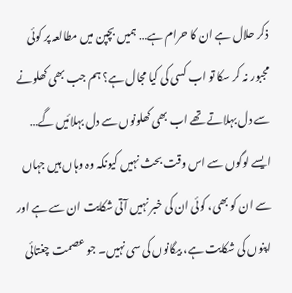ذکر حلال ہے ان کا حرام ہے… ہمیں بچپن میں مطالعہ پر کوئی مجبور نہ کر سکا تو اب کسی کی کیا مجال ہے؟ ہم جب بھی کھلونے سے دل بہلاتے تھے اب بھی کھلونوں سے دل بہلائیں گے… ایسے لوگوں سے اس وقت بحث نہیں کیونکہ وہ وہاں ہیں جہاں سے ان کو بھی، کوئی ان کی خبر نہیں آتی شکایت ان سے ہے اور اپنوں کی شکایت ہے، بیگانوں کی سی نہیں۔ جو عصمت چغتائی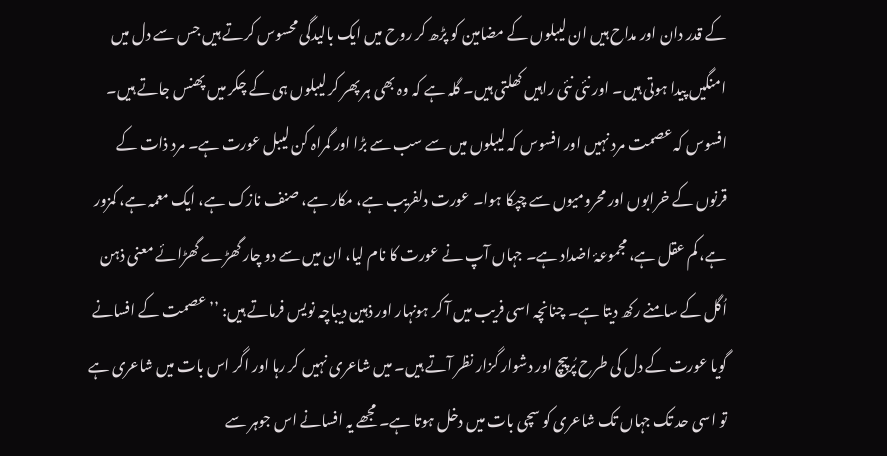کے قدر دان اور مداح ہیں ان لیبلوں کے مضامین کو پڑھ کر روح میں ایک بالیدگی محسوس کرتے ہیں جس سے دل میں امنگیں پیدا ہوتی ہیں۔ اور نئی نئی راہیں کھلتی ہیں۔ گلہ ہے کہ وہ بھی ہر پھر کر لیبلوں ہی کے چکر میں پھنس جاتے ہیں۔ افسوس کہ عصمت مرد نہیں اور افسوس کہ لیبلوں میں سے سب سے بڑا اور گمراہ کن لیبل عورت ہے۔ مرد ذات کے قرنوں کے خرابوں اور محرومیوں سے چپکا ہوا۔ عورت دلفریب ہے، مکار ہے، صنف نازک ہے، ایک معمہ ہے، کمزور ہے، کم عقل ہے، مجموعۂ اضداد ہے۔ جہاں آپ نے عورت کا نام لیا، ان میں سے دو چار گھڑے گھڑائے معنی ذہن اُگل کے سامنے رکھ دیتا ہے۔ چنانچہ اسی فریب میں آ کر ہونہار اور ذہین دیباچہ نویس فرماتے ہیں: ’’عصمت کے افسانے گویا عورت کے دل کی طرح پُرپیچ اور دشوار گزار نظر آتے ہیں۔ میں شاعری نہیں کر رہا اور اگر اس بات میں شاعری ہے تو اسی حد تک جہاں تک شاعری کو سچی بات میں دخل ہوتا ہے۔ مجھے یہ افسانے اس جوہر سے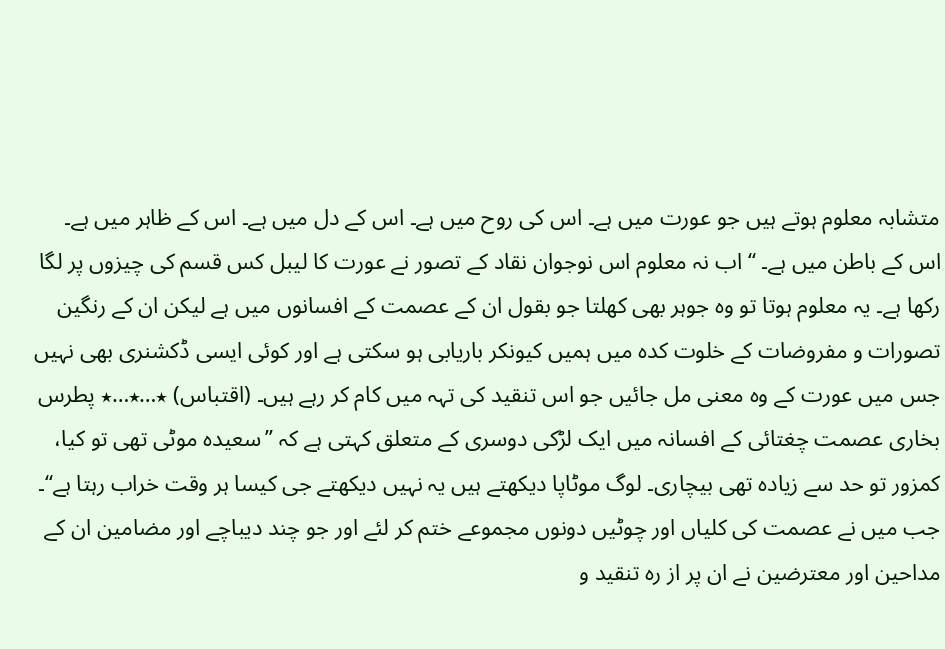متشابہ معلوم ہوتے ہیں جو عورت میں ہے۔ اس کی روح میں ہے۔ اس کے دل میں ہے۔ اس کے ظاہر میں ہے۔ اس کے باطن میں ہے۔ ‘‘ اب نہ معلوم اس نوجوان نقاد کے تصور نے عورت کا لیبل کس قسم کی چیزوں پر لگا رکھا ہے۔ یہ معلوم ہوتا تو وہ جوہر بھی کھلتا جو بقول ان کے عصمت کے افسانوں میں ہے لیکن ان کے رنگین تصورات و مفروضات کے خلوت کدہ میں ہمیں کیونکر باریابی ہو سکتی ہے اور کوئی ایسی ڈکشنری بھی نہیں جس میں عورت کے وہ معنی مل جائیں جو اس تنقید کی تہہ میں کام کر رہے ہیں۔ (اقتباس) ٭…٭…٭ پطرس بخاری عصمت چغتائی کے افسانہ میں ایک لڑکی دوسری کے متعلق کہتی ہے کہ ’’سعیدہ موٹی تھی تو کیا، کمزور تو حد سے زیادہ تھی بیچاری۔ لوگ موٹاپا دیکھتے ہیں یہ نہیں دیکھتے جی کیسا ہر وقت خراب رہتا ہے‘‘۔ جب میں نے عصمت کی کلیاں اور چوٹیں دونوں مجموعے ختم کر لئے اور جو چند دیباچے اور مضامین ان کے مداحین اور معترضین نے ان پر از رہ تنقید و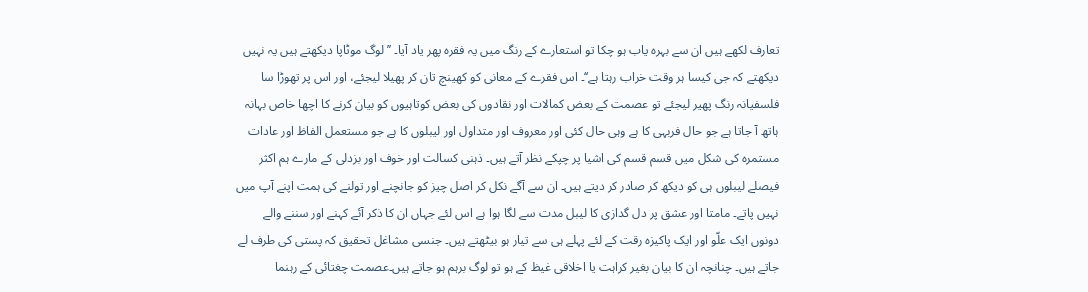تعارف لکھے ہیں ان سے بہرہ یاب ہو چکا تو استعارے کے رنگ میں یہ فقرہ پھر یاد آیا۔ ’’لوگ موٹاپا دیکھتے ہیں یہ نہیں دیکھتے کہ جی کیسا ہر وقت خراب رہتا ہے‘‘۔ اس فقرے کے معانی کو کھینچ تان کر پھیلا لیجئے، اور اس پر تھوڑا سا فلسفیانہ رنگ پھیر لیجئے تو عصمت کے بعض کمالات اور نقادوں کی بعض کوتاہیوں کو بیان کرنے کا اچھا خاص بہانہ ہاتھ آ جاتا ہے جو حال فربہی کا ہے وہی حال کئی اور معروف اور متداول اور لیبلوں کا ہے جو مستعمل الفاظ اور عادات مستمرہ کی شکل میں قسم قسم کی اشیا پر چپکے نظر آتے ہیں۔ ذہنی کسالت اور خوف اور بزدلی کے مارے ہم اکثر فیصلے لیبلوں ہی کو دیکھ کر صادر کر دیتے ہیں۔ ان سے آگے نکل کر اصل چیز کو جانچنے اور تولنے کی ہمت اپنے آپ میں نہیں پاتے۔ مامتا اور عشق پر دل گدازی کا لیبل مدت سے لگا ہوا ہے اس لئے جہاں ان کا ذکر آئے کہنے اور سننے والے دونوں ایک علّو اور ایک پاکیزہ رقت کے لئے پہلے ہی سے تیار ہو بیٹھتے ہیں۔ جنسی مشاغل تحقیق کہ پستی کی طرف لے جاتے ہیں۔ چنانچہ ان کا بیان بغیر کراہت یا اخلاقی غیظ کے ہو تو لوگ برہم ہو جاتے ہیں۔عصمت چغتائی کے رہنما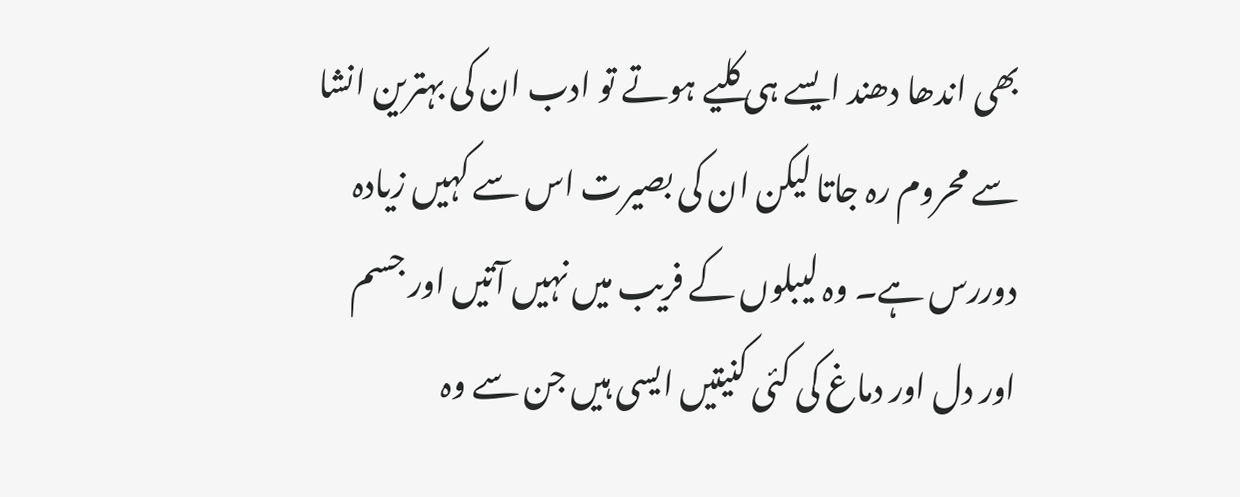بھی اندھا دھند ایسے ہی کلیے ہوتے تو ادب ان کی بہترین انشا سے محروم رہ جاتا لیکن ان کی بصیرت اس سے کہیں زیادہ دوررس ہے۔ وہ لیبلوں کے فریب میں نہیں آتیں اور جسم اور دل اور دماغ کی کئی کنیتیں ایسی ہیں جن سے وہ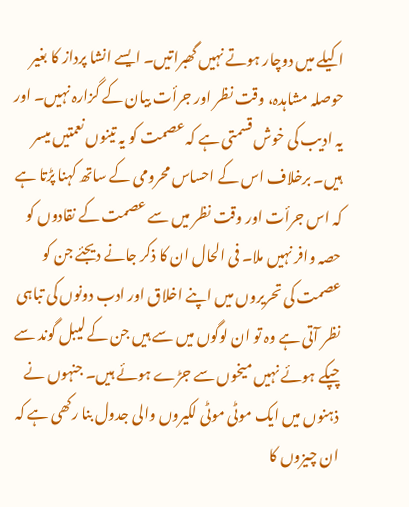اکیلے میں دوچار ہوتے نہیں گھبراتیں۔ ایسے انشا پرداز کا بغیر حوصلہ مشاہدہ، وقت نظر اور جرأت بیان کے گزارہ نہیں۔ اور یہ ادیب کی خوش قسمتی ہے کہ عصمت کو یہ تینوں نعمتیں میسر ہیں۔ برخلاف اس کے احساس محرومی کے ساتھ کہنا پڑتا ہے کہ اس جرأت اور وقت نظر میں سے عصمت کے نقادوں کو حصہ وافر نہیں ملا۔ فی الحال ان کا ذکر جانے دیجئے جن کو عصمت کی تحریروں میں اپنے اخلاق اور ادب دونوں کی تباہی نظر آتی ہے وہ تو ان لوگوں میں سے ہیں جن کے لیبل گوند سے چپکے ہوئے نہیں میخوں سے جڑے ہوئے ہیں۔ جنہوں نے ذہنوں میں ایک موٹی موٹی لکیروں والی جدول بنا رکھی ہے کہ ان چیزوں کا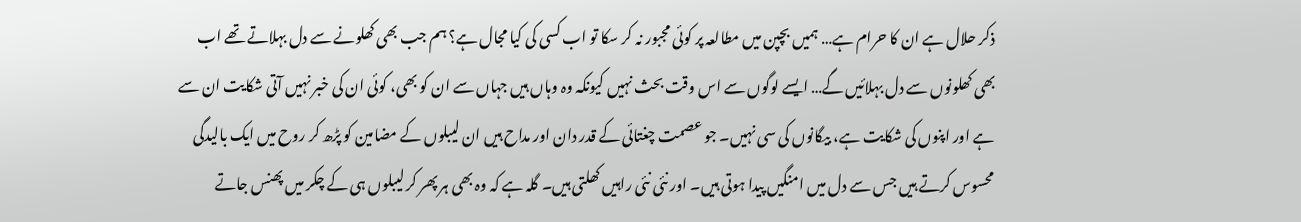ذکر حلال ہے ان کا حرام ہے… ہمیں بچپن میں مطالعہ پر کوئی مجبور نہ کر سکا تو اب کسی کی کیا مجال ہے؟ ہم جب بھی کھلونے سے دل بہلاتے تھے اب بھی کھلونوں سے دل بہلائیں گے… ایسے لوگوں سے اس وقت بحث نہیں کیونکہ وہ وہاں ہیں جہاں سے ان کو بھی، کوئی ان کی خبر نہیں آتی شکایت ان سے ہے اور اپنوں کی شکایت ہے، بیگانوں کی سی نہیں۔ جو عصمت چغتائی کے قدر دان اور مداح ہیں ان لیبلوں کے مضامین کو پڑھ کر روح میں ایک بالیدگی محسوس کرتے ہیں جس سے دل میں امنگیں پیدا ہوتی ہیں۔ اور نئی نئی راہیں کھلتی ہیں۔ گلہ ہے کہ وہ بھی ہر پھر کر لیبلوں ہی کے چکر میں پھنس جاتے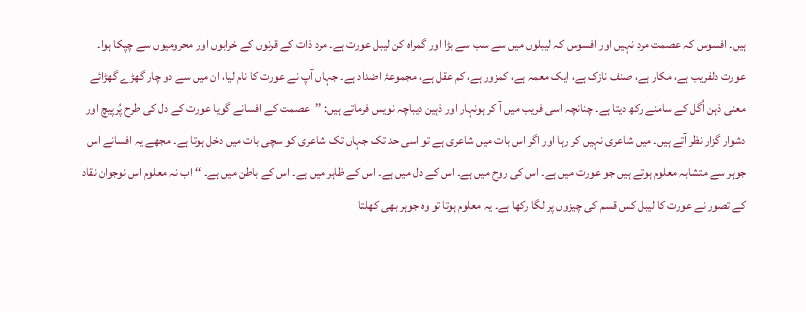ہیں۔ افسوس کہ عصمت مرد نہیں اور افسوس کہ لیبلوں میں سے سب سے بڑا اور گمراہ کن لیبل عورت ہے۔ مرد ذات کے قرنوں کے خرابوں اور محرومیوں سے چپکا ہوا۔ عورت دلفریب ہے، مکار ہے، صنف نازک ہے، ایک معمہ ہے، کمزور ہے، کم عقل ہے، مجموعۂ اضداد ہے۔ جہاں آپ نے عورت کا نام لیا، ان میں سے دو چار گھڑے گھڑائے معنی ذہن اُگل کے سامنے رکھ دیتا ہے۔ چنانچہ اسی فریب میں آ کر ہونہار اور ذہین دیباچہ نویس فرماتے ہیں: ’’عصمت کے افسانے گویا عورت کے دل کی طرح پُرپیچ اور دشوار گزار نظر آتے ہیں۔ میں شاعری نہیں کر رہا اور اگر اس بات میں شاعری ہے تو اسی حد تک جہاں تک شاعری کو سچی بات میں دخل ہوتا ہے۔ مجھے یہ افسانے اس جوہر سے متشابہ معلوم ہوتے ہیں جو عورت میں ہے۔ اس کی روح میں ہے۔ اس کے دل میں ہے۔ اس کے ظاہر میں ہے۔ اس کے باطن میں ہے۔ ‘‘ اب نہ معلوم اس نوجوان نقاد کے تصور نے عورت کا لیبل کس قسم کی چیزوں پر لگا رکھا ہے۔ یہ معلوم ہوتا تو وہ جوہر بھی کھلتا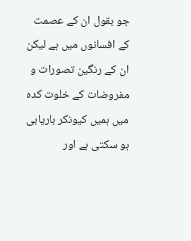جو بقول ان کے عصمت کے افسانوں میں ہے لیکن ان کے رنگین تصورات و مفروضات کے خلوت کدہ میں ہمیں کیونکر باریابی ہو سکتی ہے اور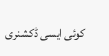کوئی ایسی ڈکشنری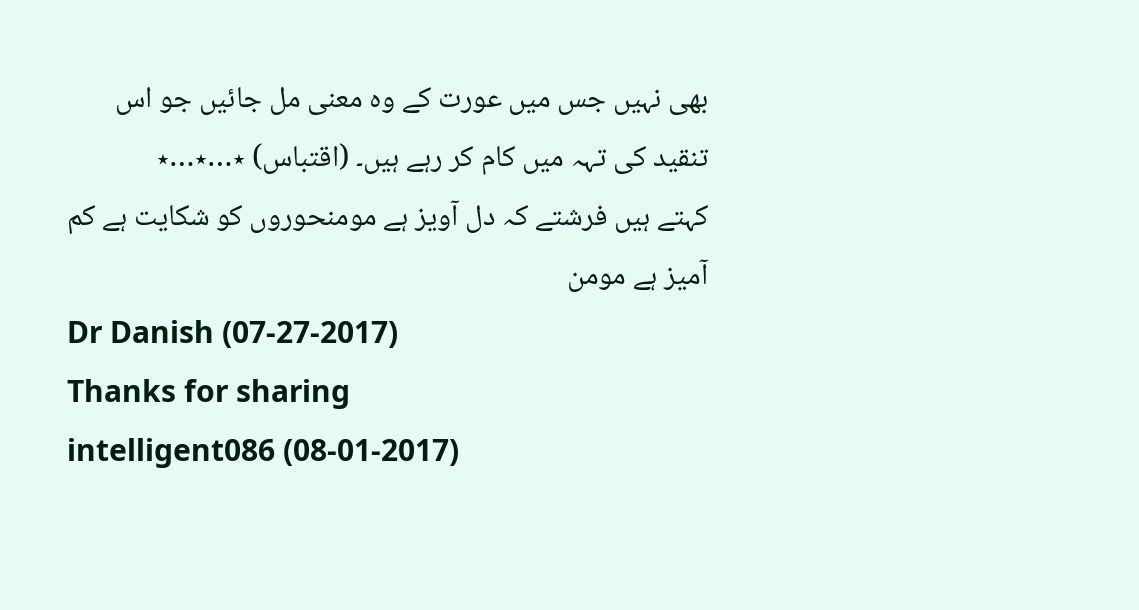بھی نہیں جس میں عورت کے وہ معنی مل جائیں جو اس تنقید کی تہہ میں کام کر رہے ہیں۔ (اقتباس) ٭…٭…٭
کہتے ہیں فرشتے کہ دل آویز ہے مومنحوروں کو شکایت ہے کم آمیز ہے مومن
Dr Danish (07-27-2017)
Thanks for sharing
intelligent086 (08-01-2017)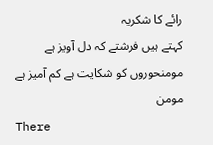رائے کا شکریہ
کہتے ہیں فرشتے کہ دل آویز ہے مومنحوروں کو شکایت ہے کم آمیز ہے مومن
There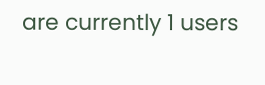are currently 1 users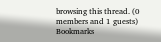browsing this thread. (0 members and 1 guests)
Bookmarks